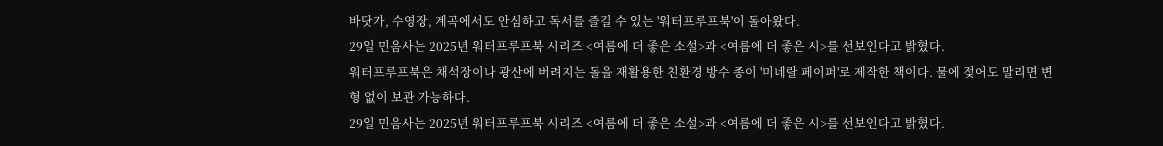바닷가, 수영장, 계곡에서도 안심하고 독서를 즐길 수 있는 '워터프루프북'이 돌아왔다.
29일 민음사는 2025년 워터프루프북 시리즈 <여름에 더 좋은 소설>과 <여름에 더 좋은 시>를 선보인다고 밝혔다.
워터프루프북은 채석장이나 광산에 버려지는 돌을 재활용한 친환경 방수 종이 '미네랄 페이퍼'로 제작한 책이다. 물에 젖어도 말리면 변형 없이 보관 가능하다.
29일 민음사는 2025년 워터프루프북 시리즈 <여름에 더 좋은 소설>과 <여름에 더 좋은 시>를 선보인다고 밝혔다.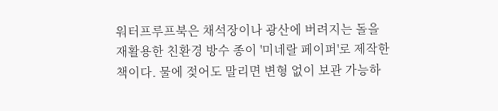워터프루프북은 채석장이나 광산에 버려지는 돌을 재활용한 친환경 방수 종이 '미네랄 페이퍼'로 제작한 책이다. 물에 젖어도 말리면 변형 없이 보관 가능하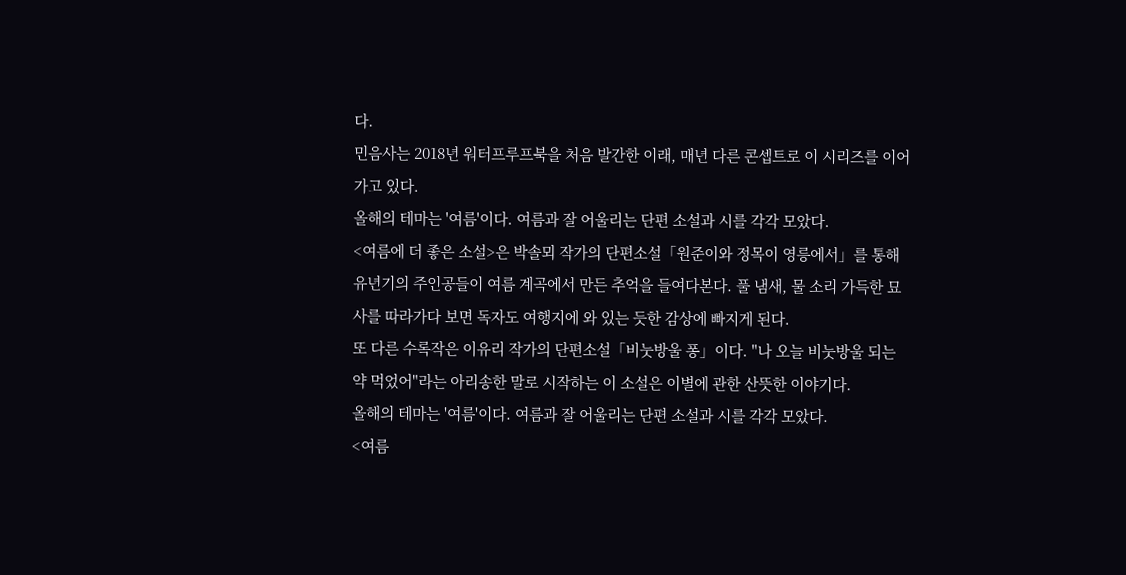다.
민음사는 2018년 워터프루프북을 처음 발간한 이래, 매년 다른 콘셉트로 이 시리즈를 이어가고 있다.
올해의 테마는 '여름'이다. 여름과 잘 어울리는 단편 소설과 시를 각각 모았다.
<여름에 더 좋은 소설>은 박솔뫼 작가의 단편소설「원준이와 정목이 영릉에서」를 통해 유년기의 주인공들이 여름 계곡에서 만든 추억을 들여다본다. 풀 냄새, 물 소리 가득한 묘사를 따라가다 보면 독자도 여행지에 와 있는 듯한 감상에 빠지게 된다.
또 다른 수록작은 이유리 작가의 단편소설「비눗방울 퐁」이다. "나 오늘 비눗방울 되는 약 먹었어"라는 아리송한 말로 시작하는 이 소설은 이별에 관한 산뜻한 이야기다.
올해의 테마는 '여름'이다. 여름과 잘 어울리는 단편 소설과 시를 각각 모았다.
<여름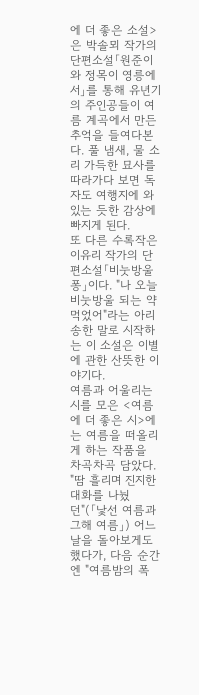에 더 좋은 소설>은 박솔뫼 작가의 단편소설「원준이와 정목이 영릉에서」를 통해 유년기의 주인공들이 여름 계곡에서 만든 추억을 들여다본다. 풀 냄새, 물 소리 가득한 묘사를 따라가다 보면 독자도 여행지에 와 있는 듯한 감상에 빠지게 된다.
또 다른 수록작은 이유리 작가의 단편소설「비눗방울 퐁」이다. "나 오늘 비눗방울 되는 약 먹었어"라는 아리송한 말로 시작하는 이 소설은 이별에 관한 산뜻한 이야기다.
여름과 어울리는 시를 모은 <여름에 더 좋은 시>에는 여름을 떠올리게 하는 작품을 차곡차곡 담았다. "땀 흘리며 진지한 대화를 나눴던"(「낯선 여름과 그해 여름」) 어느 날을 돌아보게도 했다가, 다음 순간엔 "여름밤의 폭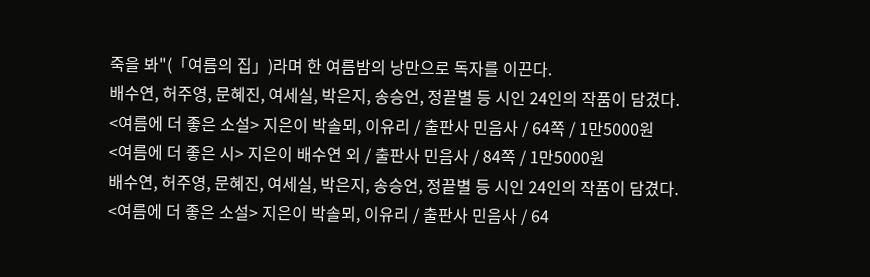죽을 봐"(「여름의 집」)라며 한 여름밤의 낭만으로 독자를 이끈다.
배수연, 허주영, 문혜진, 여세실, 박은지, 송승언, 정끝별 등 시인 24인의 작품이 담겼다.
<여름에 더 좋은 소설> 지은이 박솔뫼, 이유리 / 출판사 민음사 / 64쪽 / 1만5000원
<여름에 더 좋은 시> 지은이 배수연 외 / 출판사 민음사 / 84쪽 / 1만5000원
배수연, 허주영, 문혜진, 여세실, 박은지, 송승언, 정끝별 등 시인 24인의 작품이 담겼다.
<여름에 더 좋은 소설> 지은이 박솔뫼, 이유리 / 출판사 민음사 / 64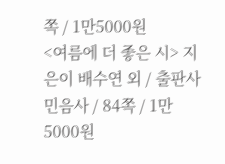쪽 / 1만5000원
<여름에 더 좋은 시> 지은이 배수연 외 / 출판사 민음사 / 84쪽 / 1만5000원